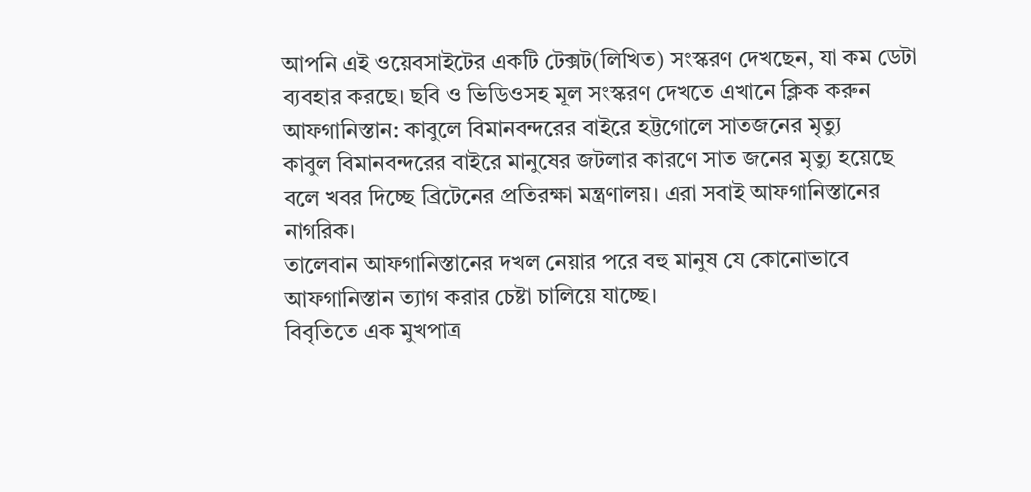আপনি এই ওয়েবসাইটের একটি টেক্সট(লিখিত) সংস্করণ দেখছেন, যা কম ডেটা ব্যবহার করছে। ছবি ও ভিডিওসহ মূল সংস্করণ দেখতে এখানে ক্লিক করুন
আফগানিস্তান: কাবুলে বিমানবন্দরের বাইরে হট্টগোলে সাতজনের মৃত্যু
কাবুল বিমানবন্দরের বাইরে মানুষের জটলার কারণে সাত জনের মৃত্যু হয়েছে বলে খবর দিচ্ছে ব্রিটেনের প্রতিরক্ষা মন্ত্রণালয়। এরা সবাই আফগানিস্তানের নাগরিক।
তালেবান আফগানিস্তানের দখল নেয়ার পরে বহু মানুষ যে কোনোভাবে আফগানিস্তান ত্যাগ করার চেষ্টা চালিয়ে যাচ্ছে।
বিবৃতিতে এক মুখপাত্র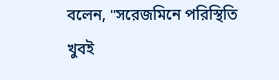বলেন, "সরেজমিনে পরিস্থিতি খুবই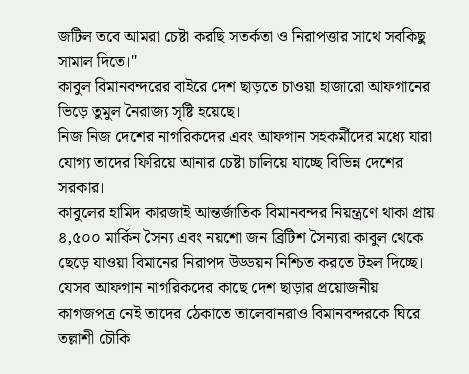জটিল তবে আমরা চেষ্টা করছি সতর্কতা ও নিরাপত্তার সাথে সবকিছু সামাল দিতে।"
কাবুল বিমানবন্দরের বাইরে দেশ ছাড়তে চাওয়া হাজারো আফগানের ভিড়ে তুমুল নৈরাজ্য সৃষ্টি হয়েছে।
নিজ নিজ দেশের নাগরিকদের এবং আফগান সহকর্মীদের মধ্যে যারা যোগ্য তাদের ফিরিয়ে আনার চেষ্টা চালিয়ে যাচ্ছে বিভিন্ন দেশের সরকার।
কাবুলের হামিদ কারজাই আন্তর্জাতিক বিমানবন্দর নিয়ন্ত্রণে থাকা প্রায় ৪,৫০০ মার্কিন সৈন্য এবং নয়শো জন ব্রিটিশ সৈন্যরা কাবুল থেকে ছেড়ে যাওয়া বিমানের নিরাপদ উড্ডয়ন নিশ্চিত করতে টহল দিচ্ছে।
যেসব আফগান নাগরিকদের কাছে দেশ ছাড়ার প্রয়োজনীয় কাগজপত্র নেই তাদের ঠেকাতে তালেবানরাও বিমানবন্দরকে ঘিরে তল্লাশী চৌকি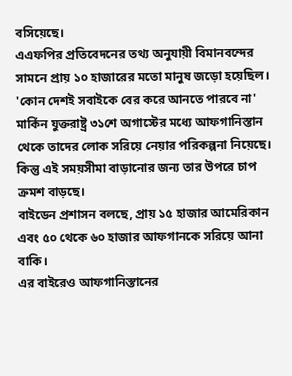বসিয়েছে।
এএফপির প্রতিবেদনের তথ্য অনুযায়ী বিমানবন্দের সামনে প্রায় ১০ হাজারের মতো মানুষ জড়ো হয়েছিল।
'কোন দেশই সবাইকে বের করে আনতে পারবে না'
মার্কিন যুক্তরাষ্ট্র ৩১শে অগাস্টের মধ্যে আফগানিস্তান থেকে তাদের লোক সরিয়ে নেয়ার পরিকল্পনা নিয়েছে।
কিন্তু এই সময়সীমা বাড়ানোর জন্য তার উপরে চাপ ক্রমশ বাড়ছে।
বাইডেন প্রশাসন বলছে, প্রায় ১৫ হাজার আমেরিকান এবং ৫০ থেকে ৬০ হাজার আফগানকে সরিয়ে আনা বাকি।
এর বাইরেও আফগানিস্তানের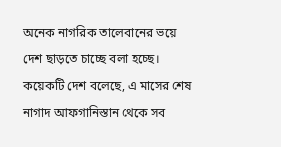অনেক নাগরিক তালেবানের ভয়ে দেশ ছাড়তে চাচ্ছে বলা হচ্ছে।
কয়েকটি দেশ বলেছে, এ মাসের শেষ নাগাদ আফগানিস্তান থেকে সব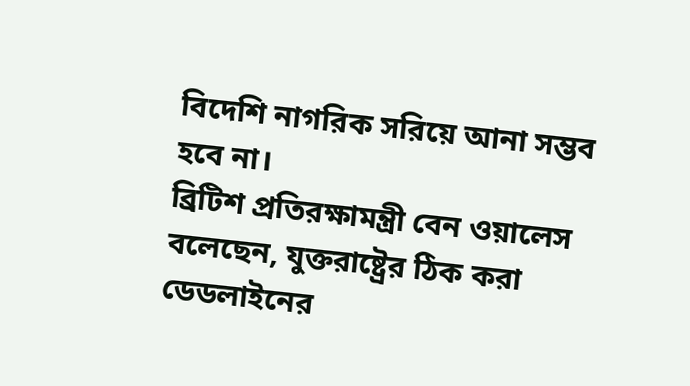বিদেশি নাগরিক সরিয়ে আনা সম্ভব হবে না।
ব্রিটিশ প্রতিরক্ষামন্ত্রী বেন ওয়ালেস বলেছেন, যুক্তরাষ্ট্রের ঠিক করা ডেডলাইনের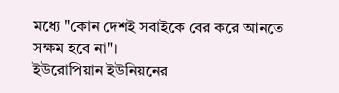মধ্যে "কোন দেশই সবাইকে বের করে আনতে সক্ষম হবে না"।
ইউরোপিয়ান ইউনিয়নের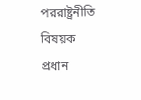পররাষ্ট্রনীতি বিষয়ক প্রধান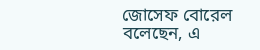জোসেফ বোরেল বলেছেন, এ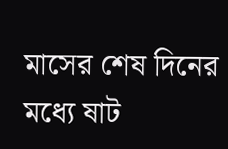মাসের শেষ দিনের মধ্যে ষাট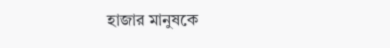হাজার মানুষকে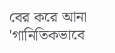বের করে আনা 'গানিতিকভাবে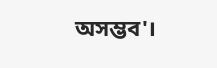অসম্ভব'।